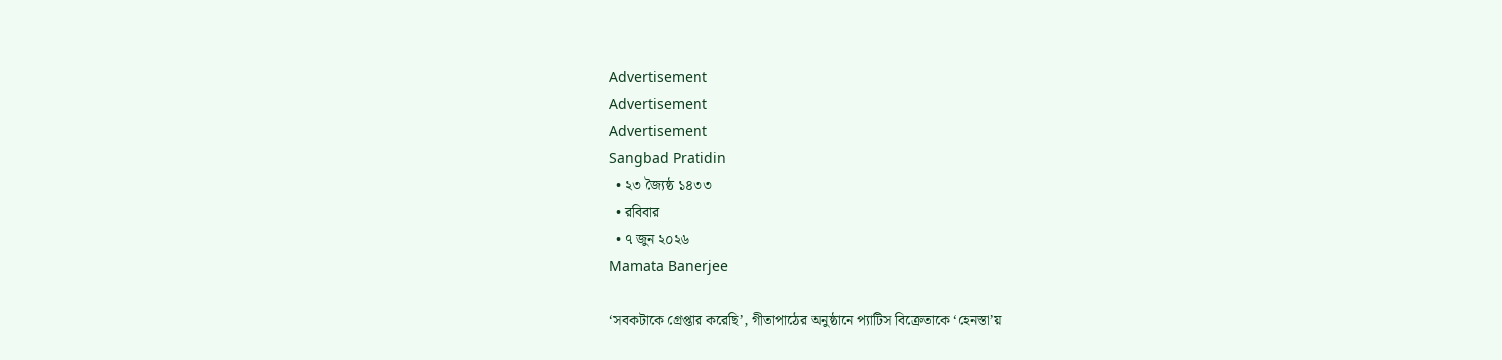Advertisement
Advertisement
Advertisement
Sangbad Pratidin
  • ২৩ জ্যৈষ্ঠ ১৪৩৩
  • রবিবার
  • ৭ জুন ২০২৬
Mamata Banerjee

‘সবকটাকে গ্রেপ্তার করেছি’, গীতাপাঠের অনুষ্ঠানে প্যাটিস বিক্রেতাকে ‘হেনস্তা’য়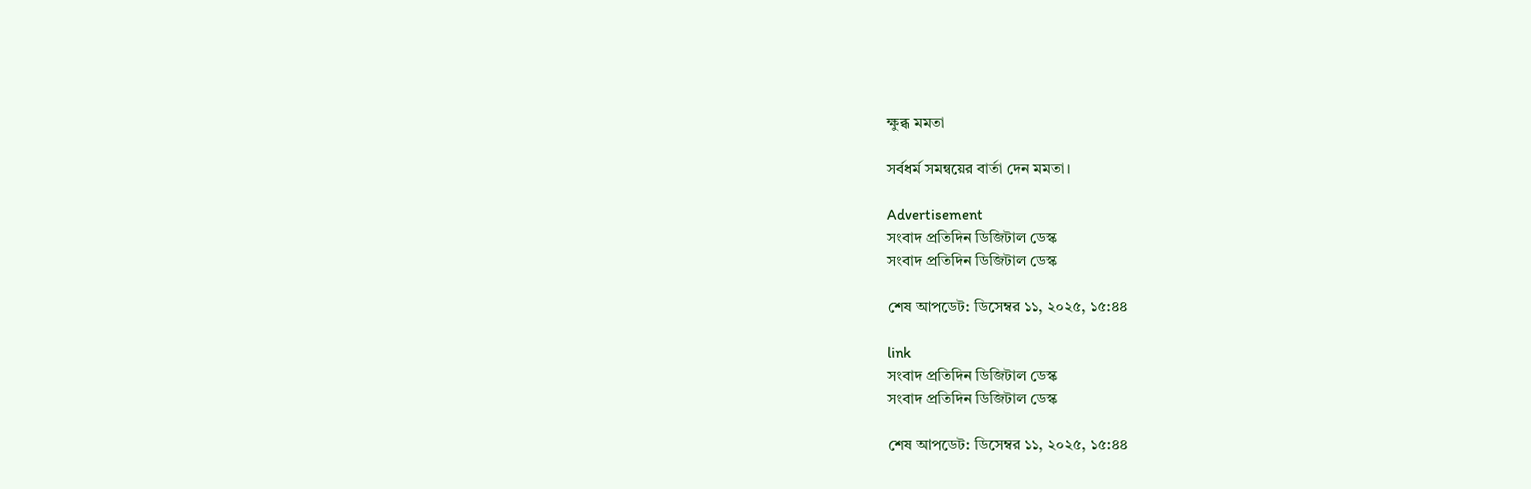ক্ষুব্ধ মমতা

সর্বধর্ম সমন্বয়ের বার্তা দেন মমতা।

Advertisement
সংবাদ প্রতিদিন ডিজিটাল ডেস্ক
সংবাদ প্রতিদিন ডিজিটাল ডেস্ক

শেষ আপডেট: ডিসেম্বর ১১, ২০২৫, ১৫:৪৪

link
সংবাদ প্রতিদিন ডিজিটাল ডেস্ক
সংবাদ প্রতিদিন ডিজিটাল ডেস্ক

শেষ আপডেট: ডিসেম্বর ১১, ২০২৫, ১৫:৪৪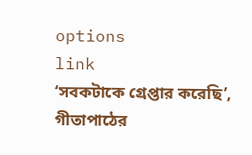options
link
‘সবকটাকে গ্রেপ্তার করেছি’, গীতাপাঠের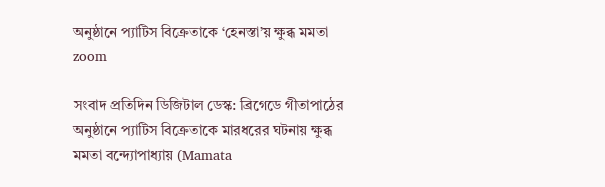অনুষ্ঠানে প্যাটিস বিক্রেতাকে ‘হেনস্তা’য় ক্ষুব্ধ মমতা zoom

সংবাদ প্রতিদিন ডিজিটাল ডেস্ক: ব্রিগেডে গীতাপাঠের অনুষ্ঠানে প্যাটিস বিক্রেতাকে মারধরের ঘটনায় ক্ষুব্ধ মমতা বন্দ্যোপাধ্যায় (Mamata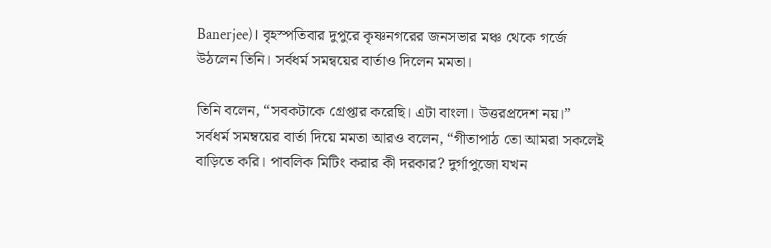Banerjee)। বৃহস্পতিবার দুপুরে কৃষ্ণনগরের জনসভার মঞ্চ থেকে গর্জে উঠলেন তিনি। সর্বধর্ম সমন্বয়ের বার্তাও দিলেন মমতা।

তিনি বলেন, “সবকটাকে গ্রেপ্তার করেছি। এটা বাংলা। উত্তরপ্রদেশ নয়।” সর্বধর্ম সমম্বয়ের বার্তা দিয়ে মমতা আরও বলেন, “গীতাপাঠ তো আমরা সকলেই বাড়িতে করি। পাবলিক মিটিং করার কী দরকার? দুর্গাপুজো যখন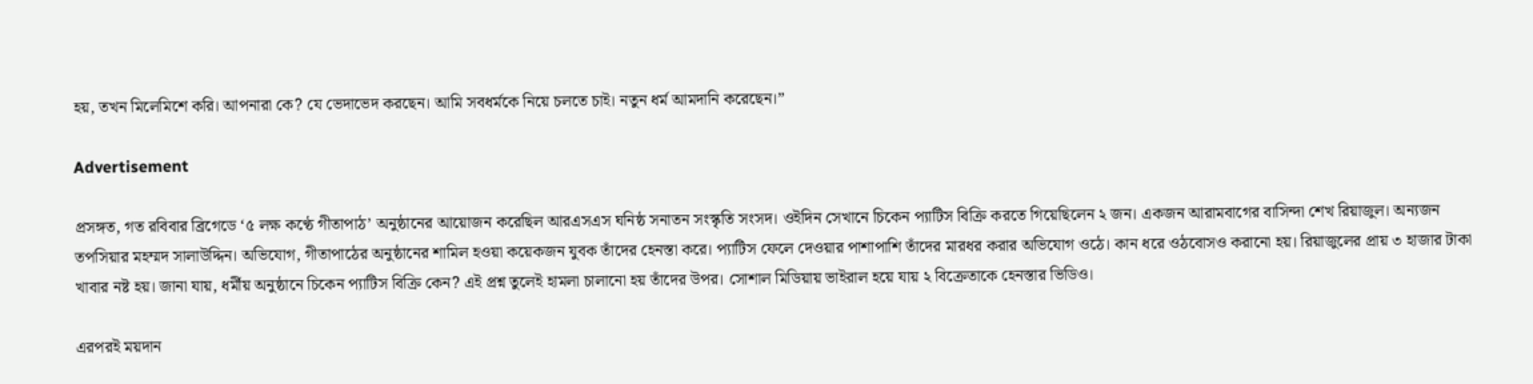হয়, তখন মিলেমিশে করি। আপনারা কে? যে ভেদাভেদ করছেন। আমি সবধর্মকে নিয়ে চলতে চাই। নতুন ধর্ম আমদানি করেছেন।”

Advertisement

প্রসঙ্গত, গত রবিবার ব্রিগেডে ‘৫ লক্ষ কণ্ঠে গীতাপাঠ’ অনুষ্ঠানের আয়োজন করেছিল আরএসএস ঘনিষ্ঠ সনাতন সংস্কৃতি সংসদ। ওইদিন সেখানে চিকেন প্যাটিস বিক্রি করতে গিয়েছিলেন ২ জন। একজন আরামবাগের বাসিন্দা শেখ রিয়াজুল। অন্যজন তপসিয়ার মহম্মদ সালাউদ্দিন। অভিযোগ, গীতাপাঠের অনুষ্ঠানের শামিল হওয়া কয়েকজন যুবক তাঁদের হেনস্তা করে। প্যাটিস ফেলে দেওয়ার পাশাপাশি তাঁদের মারধর করার অভিযোগ ওঠে। কান ধরে ওঠবোসও করানো হয়। রিয়াজুলের প্রায় ৩ হাজার টাকা খাবার নষ্ট হয়। জানা যায়, ধর্মীয় অনুষ্ঠানে চিকেন প্যাটিস বিক্রি কেন? এই প্রশ্ন তুলেই হামলা চালানো হয় তাঁদের উপর। সোশাল মিডিয়ায় ভাইরাল হয়ে যায় ২ বিক্রেতাকে হেনস্তার ভিডিও।

এরপরই ময়দান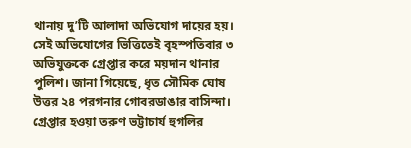থানায় দু’টি আলাদা অভিযোগ দায়ের হয়। সেই অভিযোগের ভিত্তিতেই বৃহস্পতিবার ৩ অভিযুক্তকে গ্রেপ্তার করে ময়দান থানার পুলিশ। জানা গিয়েছে, ধৃত সৌমিক ঘোষ উত্তর ২৪ পরগনার গোবরডাঙার বাসিন্দা। গ্রেপ্তার হওয়া তরুণ ভট্টাচার্য হুগলির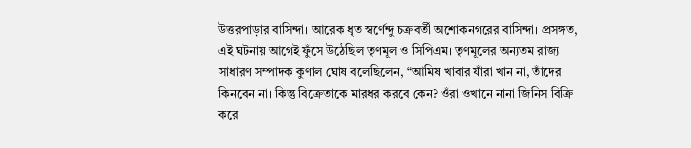উত্তরপাড়ার বাসিন্দা। আরেক ধৃত স্বর্ণেন্দু চক্রবর্তী অশোকনগরের বাসিন্দা। প্রসঙ্গত, এই ঘটনায় আগেই ফুঁসে উঠেছিল তৃণমূল ও সিপিএম। তৃণমূলের অন্যতম রাজ্য সাধারণ সম্পাদক কুণাল ঘোষ বলেছিলেন, “আমিষ খাবার যাঁরা খান না, তাঁদের কিনবেন না। কিন্তু বিক্রেতাকে মারধর করবে কেন? ওঁরা ওখানে নানা জিনিস বিক্রি করে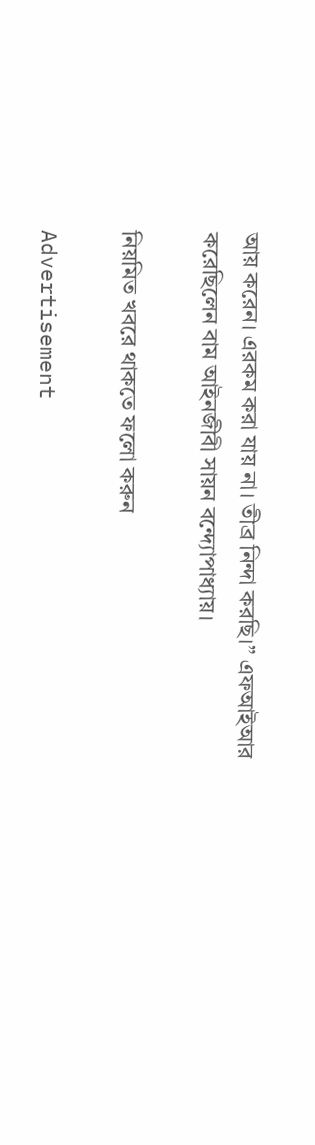আয় করেন। এরকম করা যায় না। তীব্র নিন্দা করছি।” এফআইআর করেছিলেন বাম আইনজীবী সায়ন বন্দ্যোপাধ্যায়।

নিয়মিত খবরে থাকতে ফলো করুন

Advertisement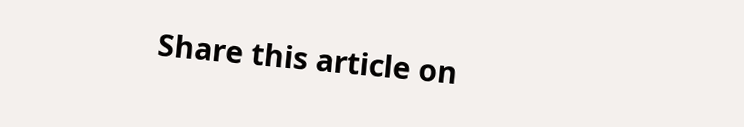Share this article on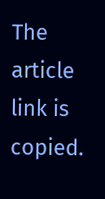The article link is copied.